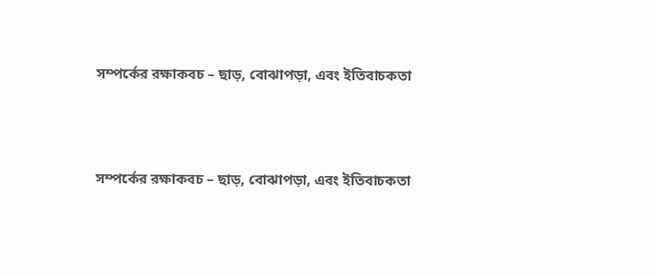সম্পর্কের রক্ষাকবচ – ছাড়, বোঝাপড়া, এবং ইতিবাচকতা



সম্পর্কের রক্ষাকবচ – ছাড়, বোঝাপড়া, এবং ইতিবাচকতা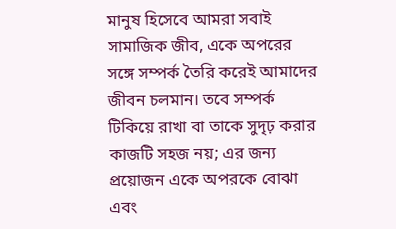মানুষ হিসেবে আমরা সবাই সামাজিক জীব, একে অপরের সঙ্গে সম্পর্ক তৈরি করেই আমাদের জীবন চলমান। তবে সম্পর্ক টিকিয়ে রাখা বা তাকে সুদৃঢ় করার কাজটি সহজ নয়; এর জন্য প্রয়োজন একে অপরকে বোঝা এবং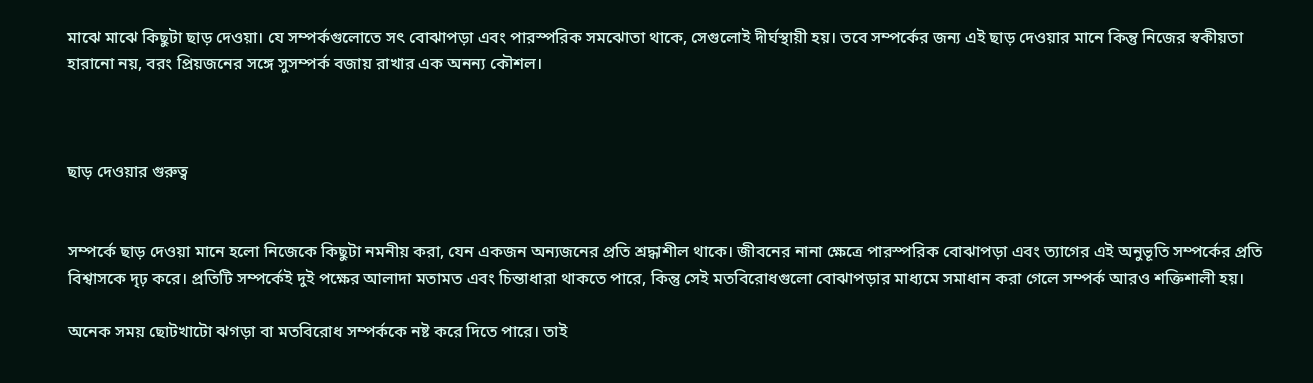মাঝে মাঝে কিছুটা ছাড় দেওয়া। যে সম্পর্কগুলোতে সৎ বোঝাপড়া এবং পারস্পরিক সমঝোতা থাকে, সেগুলোই দীর্ঘস্থায়ী হয়। তবে সম্পর্কের জন্য এই ছাড় দেওয়ার মানে কিন্তু নিজের স্বকীয়তা হারানো নয়, বরং প্রিয়জনের সঙ্গে সুসম্পর্ক বজায় রাখার এক অনন্য কৌশল।



ছাড় দেওয়ার গুরুত্ব


সম্পর্কে ছাড় দেওয়া মানে হলো নিজেকে কিছুটা নমনীয় করা, যেন একজন অন্যজনের প্রতি শ্রদ্ধাশীল থাকে। জীবনের নানা ক্ষেত্রে পারস্পরিক বোঝাপড়া এবং ত্যাগের এই অনুভূতি সম্পর্কের প্রতি বিশ্বাসকে দৃঢ় করে। প্রতিটি সম্পর্কেই দুই পক্ষের আলাদা মতামত এবং চিন্তাধারা থাকতে পারে, কিন্তু সেই মতবিরোধগুলো বোঝাপড়ার মাধ্যমে সমাধান করা গেলে সম্পর্ক আরও শক্তিশালী হয়।

অনেক সময় ছোটখাটো ঝগড়া বা মতবিরোধ সম্পর্ককে নষ্ট করে দিতে পারে। তাই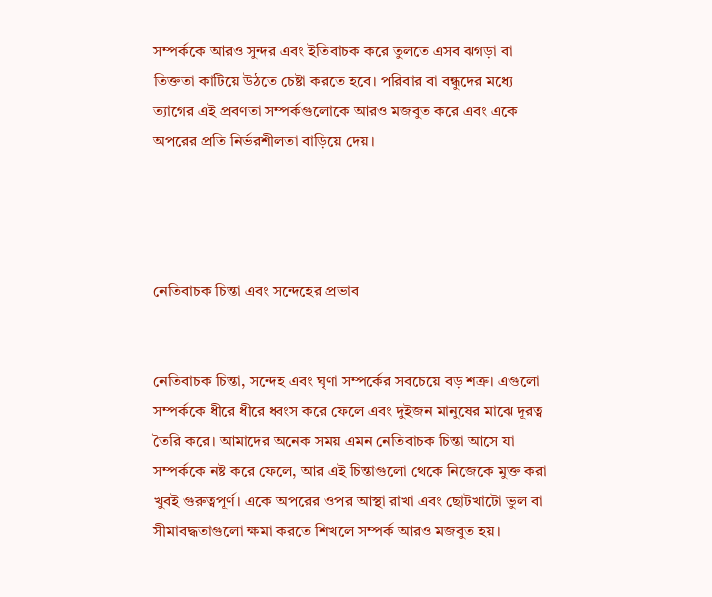সম্পর্ককে আরও সুন্দর এবং ইতিবাচক করে তুলতে এসব ঝগড়া বা তিক্ততা কাটিয়ে উঠতে চেষ্টা করতে হবে। পরিবার বা বন্ধুদের মধ্যে ত্যাগের এই প্রবণতা সম্পর্কগুলোকে আরও মজবুত করে এবং একে অপরের প্রতি নির্ভরশীলতা বাড়িয়ে দেয়।




নেতিবাচক চিন্তা এবং সন্দেহের প্রভাব


নেতিবাচক চিন্তা, সন্দেহ এবং ঘৃণা সম্পর্কের সবচেয়ে বড় শত্রু। এগুলো সম্পর্ককে ধীরে ধীরে ধ্বংস করে ফেলে এবং দুইজন মানুষের মাঝে দূরত্ব তৈরি করে। আমাদের অনেক সময় এমন নেতিবাচক চিন্তা আসে যা সম্পর্ককে নষ্ট করে ফেলে, আর এই চিন্তাগুলো থেকে নিজেকে মুক্ত করা খুবই গুরুত্বপূর্ণ। একে অপরের ওপর আস্থা রাখা এবং ছোটখাটো ভুল বা সীমাবদ্ধতাগুলো ক্ষমা করতে শিখলে সম্পর্ক আরও মজবুত হয়।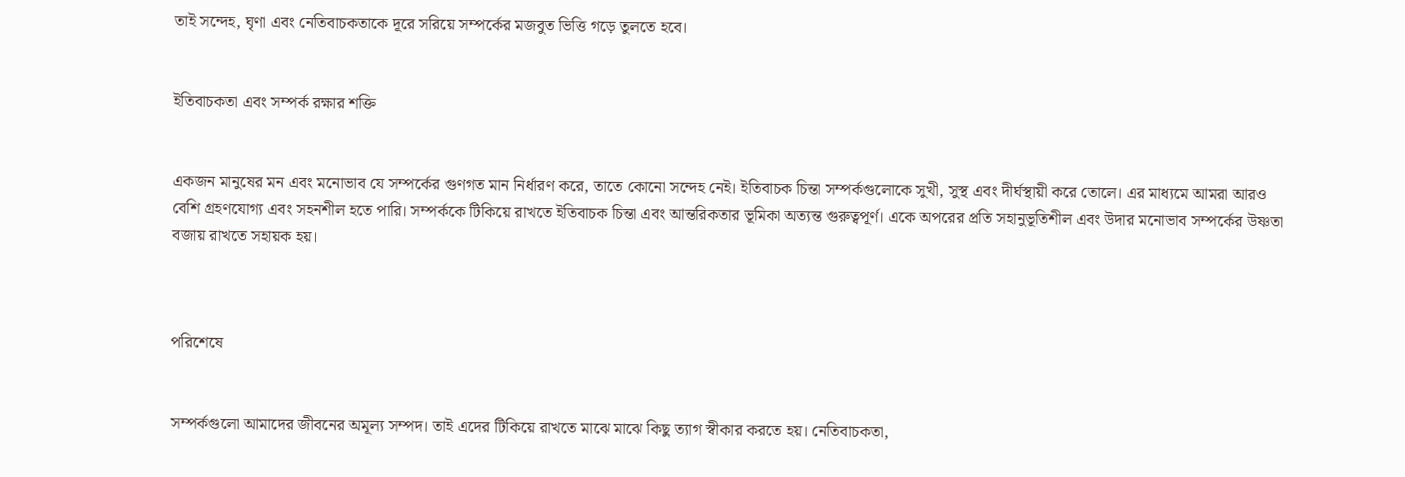তাই সন্দেহ, ঘৃণা এবং নেতিবাচকতাকে দূরে সরিয়ে সম্পর্কের মজবুত ভিত্তি গড়ে তুলতে হবে।


ইতিবাচকতা এবং সম্পর্ক রক্ষার শক্তি


একজন মানুষের মন এবং মনোভাব যে সম্পর্কের গুণগত মান নির্ধারণ করে, তাতে কোনো সন্দেহ নেই। ইতিবাচক চিন্তা সম্পর্কগুলোকে সুখী, সুস্থ এবং দীর্ঘস্থায়ী করে তোলে। এর মাধ্যমে আমরা আরও বেশি গ্রহণযোগ্য এবং সহনশীল হতে পারি। সম্পর্ককে টিকিয়ে রাখতে ইতিবাচক চিন্তা এবং আন্তরিকতার ভূমিকা অত্যন্ত গুরুত্বপূর্ণ। একে অপরের প্রতি সহানুভূতিশীল এবং উদার মনোভাব সম্পর্কের উষ্ণতা বজায় রাখতে সহায়ক হয়।



পরিশেষে


সম্পর্কগুলো আমাদের জীবনের অমূল্য সম্পদ। তাই এদের টিকিয়ে রাখতে মাঝে মাঝে কিছু ত্যাগ স্বীকার করতে হয়। নেতিবাচকতা,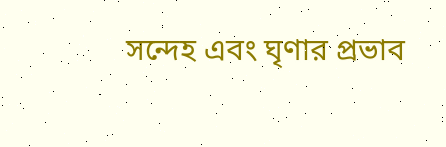সন্দেহ এবং ঘৃণার প্রভাব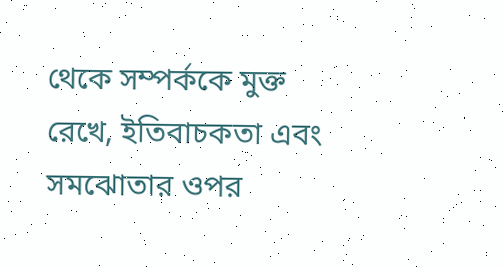থেকে সম্পর্ককে মুক্ত রেখে, ইতিবাচকতা এবং সমঝোতার ওপর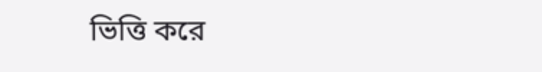ভিত্তি করে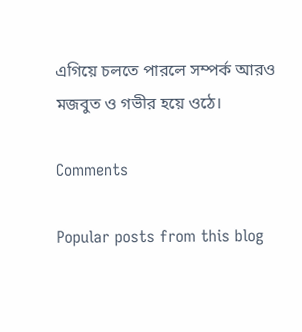এগিয়ে চলতে পারলে সম্পর্ক আরও মজবুত ও গভীর হয়ে ওঠে।

Comments

Popular posts from this blog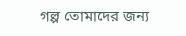গল্প তোমাদের জন্য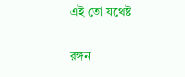এই তো যথেষ্ট

রঙ্গন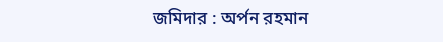জমিদার : অর্পন রহমান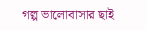গল্প ভালোবাসার ছাই